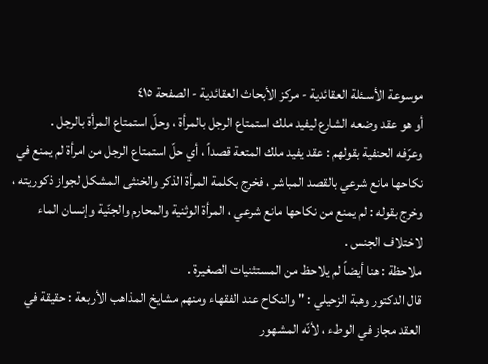موسوعة الأسـئلة العقائدية - مركز الأبحاث العقائدية - الصفحة ٤١٥
أو هو عقد وضعه الشارع ليفيد ملك استمتاع الرجل بالمرأة ، وحلّ استمتاع المرأة بالرجل .
وعرّفه الحنفية بقولهم : عقد يفيد ملك المتعة قصداً ، أي حلّ استمتاع الرجل من امرأة لم يمنع في نكاحها مانع شرعي بالقصد المباشر ، فخرج بكلمة المرأة الذكر والخنثى المشكل لجواز ذكوريته ، وخرج بقوله : لم يمنع من نكاحها مانع شرعي ، المرأة الوثنية والمحارم والجنّية وإنسان الماء لاختلاف الجنس .
ملاحظة : هنا أيضاً لم يلاحظ من المستثنيات الصغيرة .
قال الدكتور وهبة الزحيلي : " والنكاح عند الفقهاء ومنهم مشايخ المذاهب الأربعة : حقيقة في العقد مجاز في الوطء ، لأنّه المشهور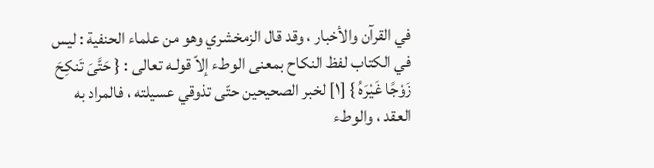في القرآن والأخبار ، وقد قال الزمخشري وهو من علماء الحنفية : ليس في الكتاب لفظ النكاح بمعنى الوطء إلاّ قولـه تعالى : { حَتَّىَ تَنكِحَ زَوْجًا غَيْرَهُ } [١] لخبر الصحيحين حتّى تذوقي عسيلته ، فالمراد به العقد ، والوطء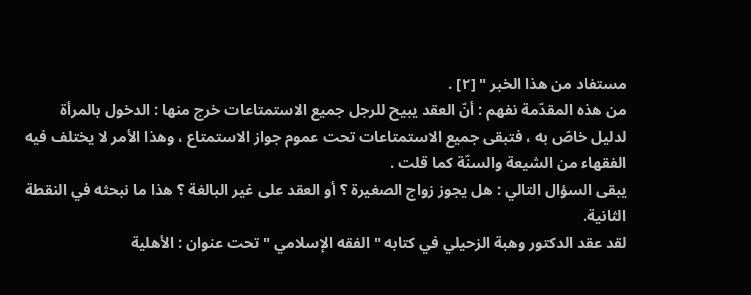مستفاد من هذا الخبر " [٢] .
من هذه المقدّمة نفهم : أنّ العقد يبيح للرجل جميع الاستمتاعات خرج منها : الدخول بالمرأة لدليل خاصّ به ، فتبقى جميع الاستمتاعات تحت عموم جواز الاستمتاع ، وهذا الأمر لا يختلف فيه الفقهاء من الشيعة والسنّة كما قلت .
يبقى السؤال التالي : هل يجوز زواج الصغيرة ؟ أو العقد على غير البالغة ؟ هذا ما نبحثه في النقطة الثانية.
لقد عقد الدكتور وهبة الزحيلي في كتابه " الفقه الإسلامي " تحت عنوان : الأهلية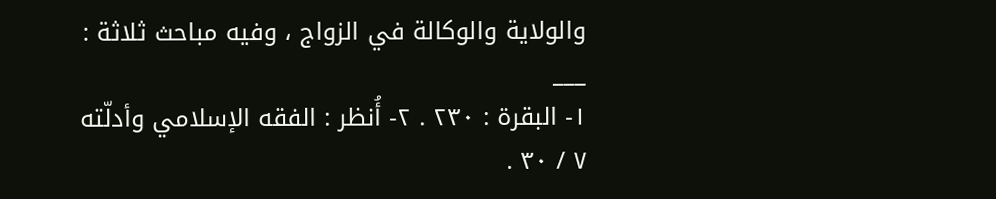والولاية والوكالة في الزواج ، وفيه مباحث ثلاثة :
___
١- البقرة : ٢٣٠ . ٢- أُنظر : الفقه الإسلامي وأدلّته ٧ / ٣٠ .